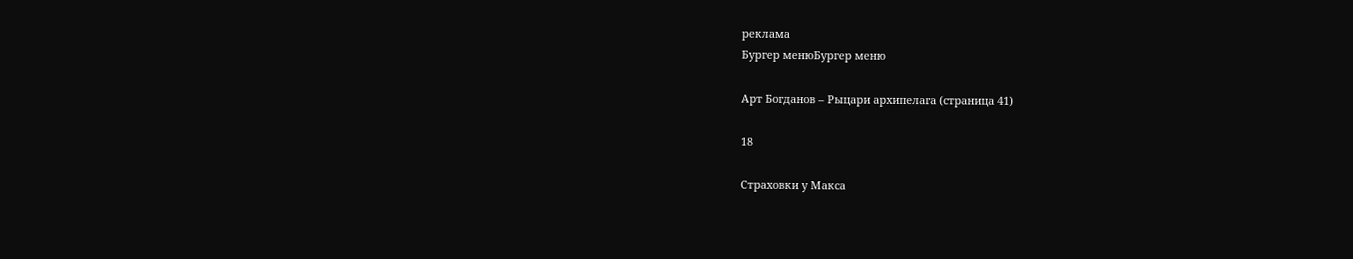реклама
Бургер менюБургер меню

Арт Богданов – Рыцари архипелага (страница 41)

18

Страховки у Макса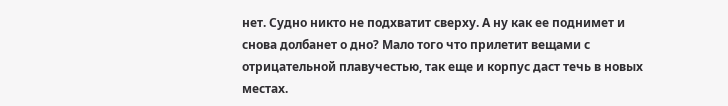нет. Судно никто не подхватит сверху. А ну как ее поднимет и снова долбанет о дно? Мало того что прилетит вещами с отрицательной плавучестью, так еще и корпус даст течь в новых местах.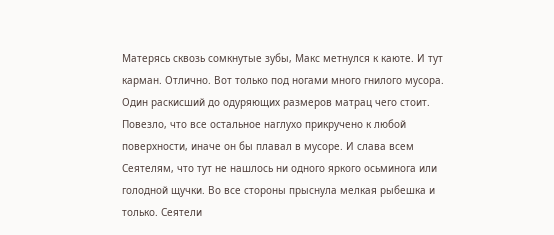Матерясь сквозь сомкнутые зубы, Макс метнулся к каюте. И тут карман. Отлично. Вот только под ногами много гнилого мусора. Один раскисший до одуряющих размеров матрац чего стоит. Повезло, что все остальное наглухо прикручено к любой поверхности, иначе он бы плавал в мусоре. И слава всем Сеятелям, что тут не нашлось ни одного яркого осьминога или голодной щучки. Во все стороны прыснула мелкая рыбешка и только. Сеятели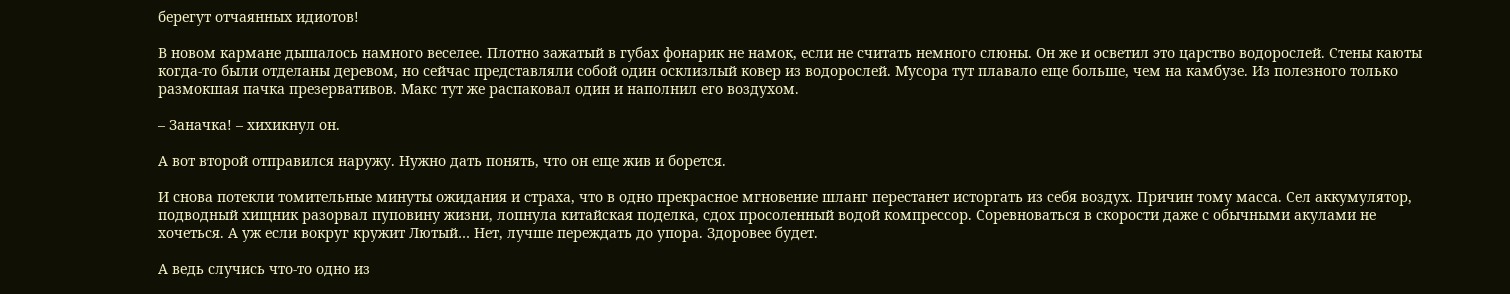берегут отчаянных идиотов!

В новом кармане дышалось намного веселее. Плотно зажатый в губах фонарик не намок, если не считать немного слюны. Он же и осветил это царство водорослей. Стены каюты когда-то были отделаны деревом, но сейчас представляли собой один осклизлый ковер из водорослей. Мусора тут плавало еще больше, чем на камбузе. Из полезного только размокшая пачка презервативов. Макс тут же распаковал один и наполнил его воздухом.

– Заначка! – хихикнул он.

А вот второй отправился наружу. Нужно дать понять, что он еще жив и борется.

И снова потекли томительные минуты ожидания и страха, что в одно прекрасное мгновение шланг перестанет исторгать из себя воздух. Причин тому масса. Сел аккумулятор, подводный хищник разорвал пуповину жизни, лопнула китайская поделка, сдох просоленный водой компрессор. Соревноваться в скорости даже с обычными акулами не хочеться. А уж если вокруг кружит Лютый… Нет, лучше переждать до упора. Здоровее будет.

А ведь случись что-то одно из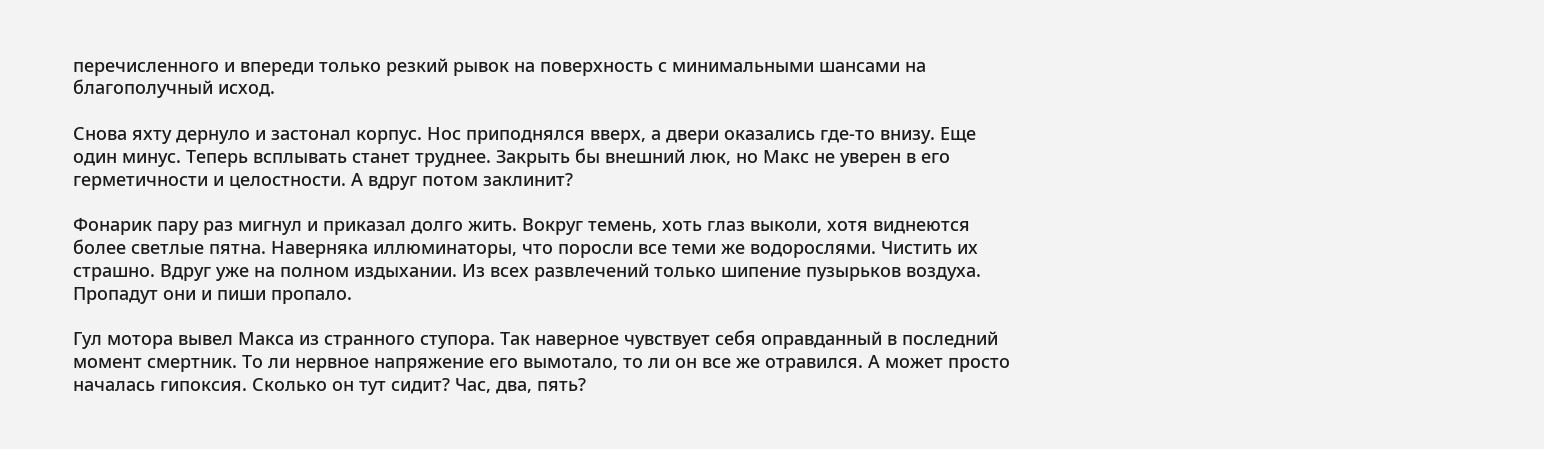перечисленного и впереди только резкий рывок на поверхность с минимальными шансами на благополучный исход.

Снова яхту дернуло и застонал корпус. Нос приподнялся вверх, а двери оказались где-то внизу. Еще один минус. Теперь всплывать станет труднее. Закрыть бы внешний люк, но Макс не уверен в его герметичности и целостности. А вдруг потом заклинит?

Фонарик пару раз мигнул и приказал долго жить. Вокруг темень, хоть глаз выколи, хотя виднеются более светлые пятна. Наверняка иллюминаторы, что поросли все теми же водорослями. Чистить их страшно. Вдруг уже на полном издыхании. Из всех развлечений только шипение пузырьков воздуха. Пропадут они и пиши пропало.

Гул мотора вывел Макса из странного ступора. Так наверное чувствует себя оправданный в последний момент смертник. То ли нервное напряжение его вымотало, то ли он все же отравился. А может просто началась гипоксия. Сколько он тут сидит? Час, два, пять?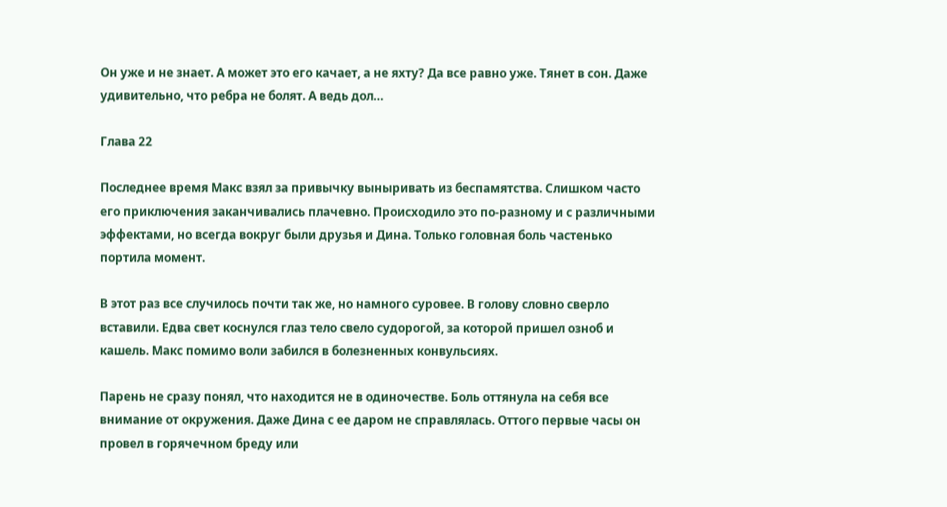Он уже и не знает. А может это его качает, а не яхту? Да все равно уже. Тянет в сон. Даже удивительно, что ребра не болят. А ведь дол…

Глава 22

Последнее время Макс взял за привычку выныривать из беспамятства. Слишком часто его приключения заканчивались плачевно. Происходило это по-разному и с различными эффектами, но всегда вокруг были друзья и Дина. Только головная боль частенько портила момент.

В этот раз все случилось почти так же, но намного суровее. В голову словно сверло вставили. Едва свет коснулся глаз тело свело судорогой, за которой пришел озноб и кашель. Макс помимо воли забился в болезненных конвульсиях.

Парень не сразу понял, что находится не в одиночестве. Боль оттянула на себя все внимание от окружения. Даже Дина с ее даром не справлялась. Оттого первые часы он провел в горячечном бреду или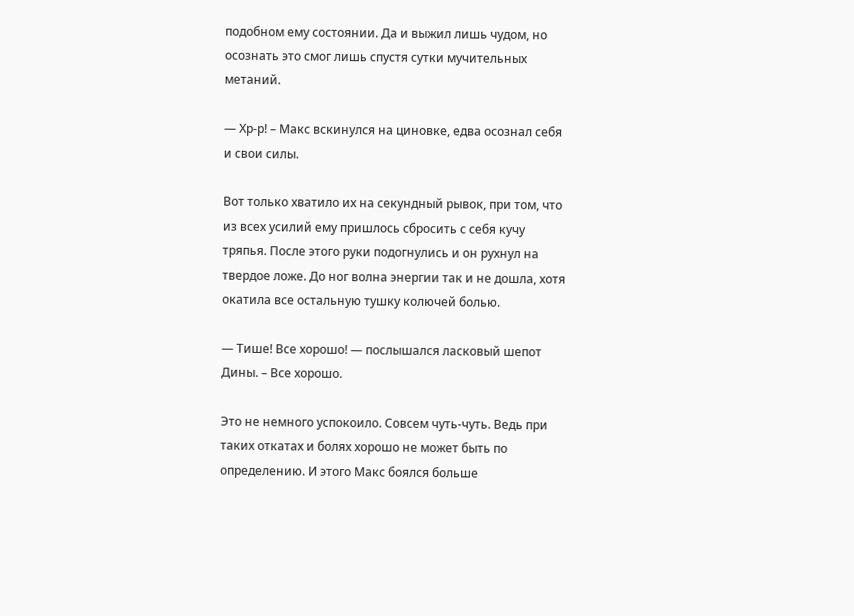подобном ему состоянии. Да и выжил лишь чудом, но осознать это смог лишь спустя сутки мучительных метаний.

— Хр-р! – Макс вскинулся на циновке, едва осознал себя и свои силы.

Вот только хватило их на секундный рывок, при том, что из всех усилий ему пришлось сбросить с себя кучу тряпья. После этого руки подогнулись и он рухнул на твердое ложе. До ног волна энергии так и не дошла, хотя окатила все остальную тушку колючей болью.

— Тише! Все хорошо! — послышался ласковый шепот Дины. – Все хорошо.

Это не немного успокоило. Совсем чуть-чуть. Ведь при таких откатах и болях хорошо не может быть по определению. И этого Макс боялся больше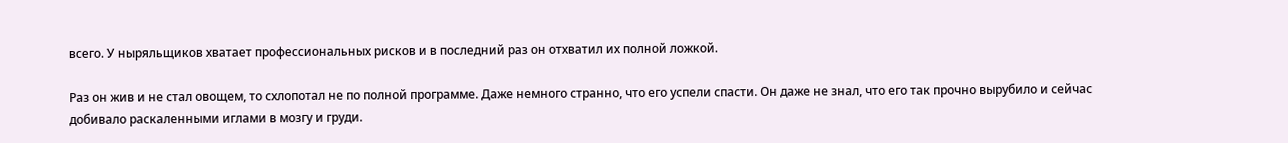всего. У ныряльщиков хватает профессиональных рисков и в последний раз он отхватил их полной ложкой.

Раз он жив и не стал овощем, то схлопотал не по полной программе. Даже немного странно, что его успели спасти. Он даже не знал, что его так прочно вырубило и сейчас добивало раскаленными иглами в мозгу и груди.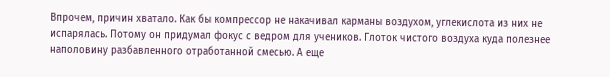Впрочем, причин хватало. Как бы компрессор не накачивал карманы воздухом, углекислота из них не испарялась. Потому он придумал фокус с ведром для учеников. Глоток чистого воздуха куда полезнее наполовину разбавленного отработанной смесью. А еще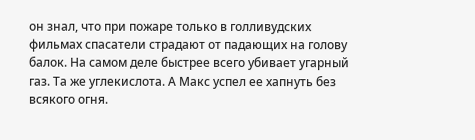он знал, что при пожаре только в голливудских фильмах спасатели страдают от падающих на голову балок. На самом деле быстрее всего убивает угарный газ. Та же углекислота. А Макс успел ее хапнуть без всякого огня.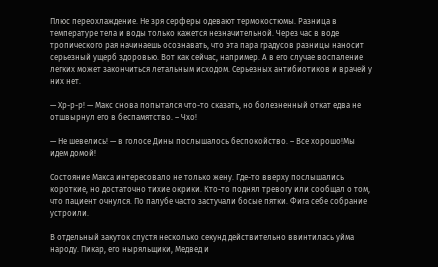Плюс переохлаждение. Не зря серферы одевают термокостюмы. Разница в температуре тела и воды только кажется незначительной. Через час в воде тропического рая начинаешь осознавать, что эта пара градусов разницы наносит серьезный ущерб здоровью. Вот как сейчас, например. А в его случае воспаление легких может закончиться летальным исходом. Серьезных антибиотиков и врачей у них нет.

— Хр-р-р! — Макс снова попытался что-то сказать, но болезненный откат едва не отшвырнул его в беспамятство. – Чхо!

— Не шевелись! — в голосе Дины послышалось беспокойство. – Все хорошо!Мы идем домой!

Состояние Макса интересовало не только жену. Где-то вверху послышались короткие, но достаточно тихие окрики. Кто-то поднял тревогу или сообщал о том, что пациент очнулся. По палубе часто застучали босые пятки. Фига себе собрание устроили.

В отдельный закуток спустя несколько секунд действительно ввинтилась уйма народу. Пикар, его ныряльщики, Медвед и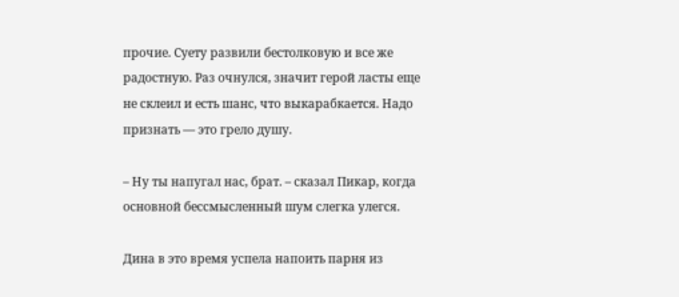прочие. Суету развили бестолковую и все же радостную. Раз очнулся, значит герой ласты еще не склеил и есть шанс, что выкарабкается. Надо признать — это грело душу.

– Ну ты напугал нас, брат. – сказал Пикар, когда основной бессмысленный шум слегка улегся.

Дина в это время успела напоить парня из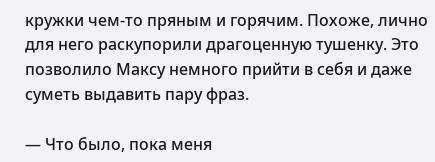кружки чем-то пряным и горячим. Похоже, лично для него раскупорили драгоценную тушенку. Это позволило Максу немного прийти в себя и даже суметь выдавить пару фраз.

— Что было, пока меня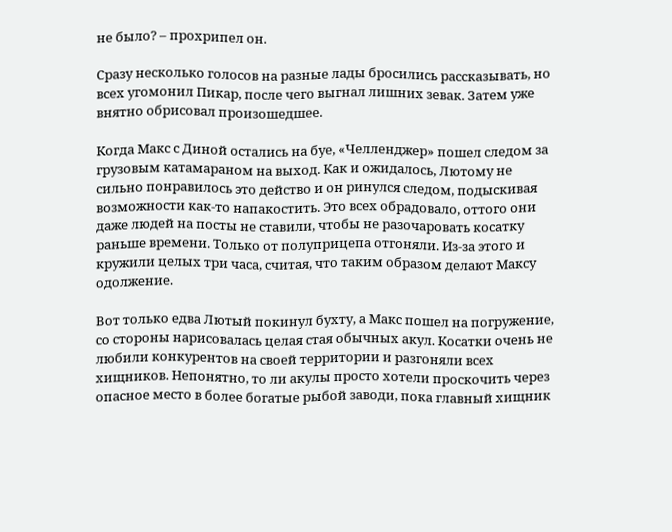не было? – прохрипел он.

Сразу несколько голосов на разные лады бросились рассказывать, но всех угомонил Пикар, после чего выгнал лишних зевак. Затем уже внятно обрисовал произошедшее.

Когда Макс с Диной остались на буе, «Челленджер» пошел следом за грузовым катамараном на выход. Как и ожидалось, Лютому не сильно понравилось это действо и он ринулся следом, подыскивая возможности как-то напакостить. Это всех обрадовало, оттого они даже людей на посты не ставили, чтобы не разочаровать косатку раньше времени. Только от полуприцепа отгоняли. Из-за этого и кружили целых три часа, считая, что таким образом делают Максу одолжение.

Вот только едва Лютый покинул бухту, а Макс пошел на погружение, со стороны нарисовалась целая стая обычных акул. Косатки очень не любили конкурентов на своей территории и разгоняли всех хищников. Непонятно, то ли акулы просто хотели проскочить через опасное место в более богатые рыбой заводи, пока главный хищник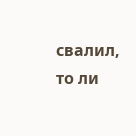свалил, то ли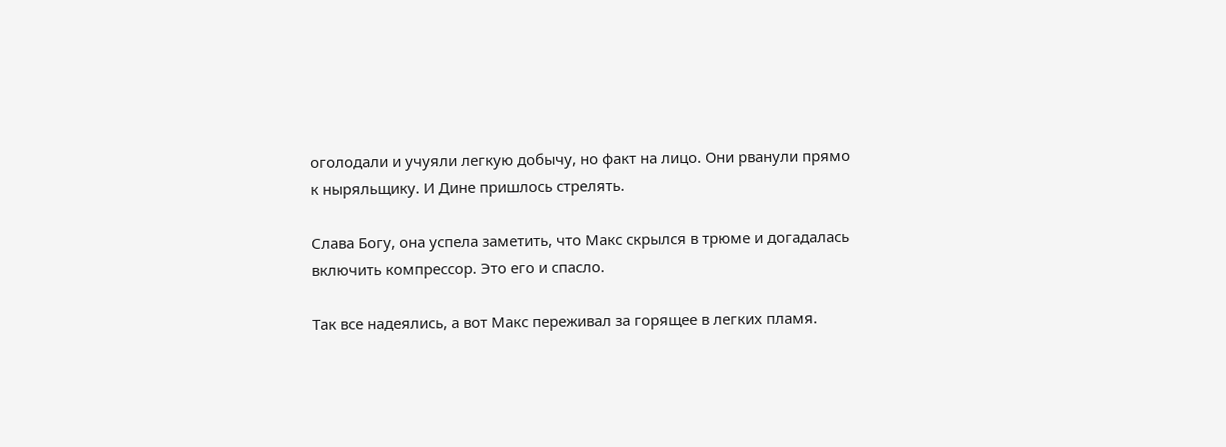оголодали и учуяли легкую добычу, но факт на лицо. Они рванули прямо к ныряльщику. И Дине пришлось стрелять.

Слава Богу, она успела заметить, что Макс скрылся в трюме и догадалась включить компрессор. Это его и спасло.

Так все надеялись, а вот Макс переживал за горящее в легких пламя.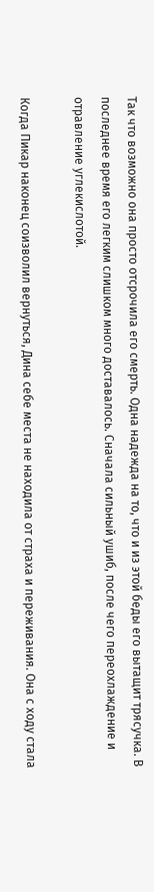Так что возможно она просто отсрочила его смерть. Одна надежда на то, что и из этой беды его вытащит трясучка. В последнее время его легким слишком много доставалось. Сначала сильный ушиб, после чего переохлаждение и отравление углекислотой.

Когда Пикар наконец соизволил вернуться, Дина себе места не находила от страха и переживания. Она с ходу стала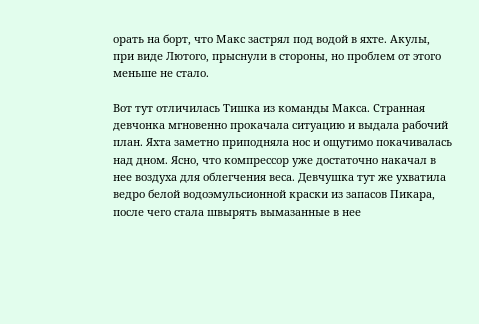орать на борт, что Макс застрял под водой в яхте. Акулы, при виде Лютого, прыснули в стороны, но проблем от этого меньше не стало.

Вот тут отличилась Тишка из команды Макса. Странная девчонка мгновенно прокачала ситуацию и выдала рабочий план. Яхта заметно приподняла нос и ощутимо покачивалась над дном. Ясно, что компрессор уже достаточно накачал в нее воздуха для облегчения веса. Девчушка тут же ухватила ведро белой водоэмульсионной краски из запасов Пикара, после чего стала швырять вымазанные в нее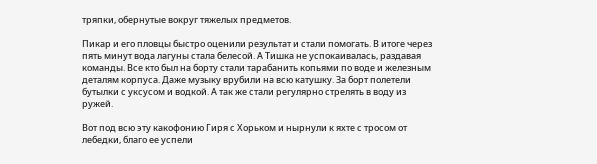тряпки, обернутые вокруг тяжелых предметов.

Пикар и его пловцы быстро оценили результат и стали помогать. В итоге через пять минут вода лагуны стала белесой. А Тишка не успокаивалась, раздавая команды. Все кто был на борту стали тарабанить копьями по воде и железным деталям корпуса. Даже музыку врубили на всю катушку. За борт полетели бутылки с уксусом и водкой. А так же стали регулярно стрелять в воду из ружей.

Вот под всю эту какофонию Гиря с Хорьком и нырнули к яхте с тросом от лебедки, благо ее успели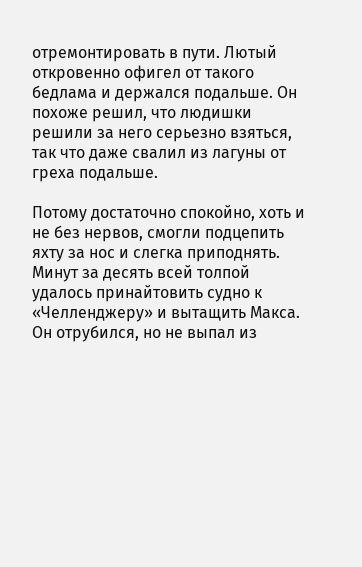отремонтировать в пути. Лютый откровенно офигел от такого бедлама и держался подальше. Он похоже решил, что людишки решили за него серьезно взяться, так что даже свалил из лагуны от греха подальше.

Потому достаточно спокойно, хоть и не без нервов, смогли подцепить яхту за нос и слегка приподнять. Минут за десять всей толпой удалось принайтовить судно к «Челленджеру» и вытащить Макса. Он отрубился, но не выпал из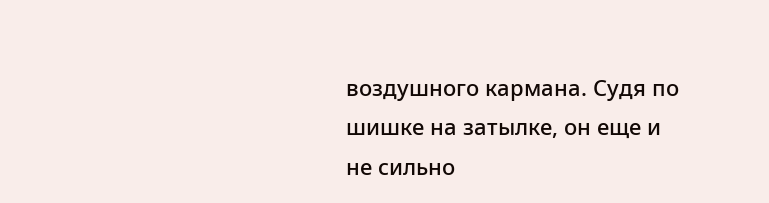воздушного кармана. Судя по шишке на затылке, он еще и не сильно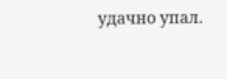удачно упал.